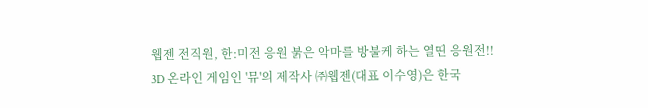웹젠 전직원, 한:미전 응원 붉은 악마를 방불케 하는 열띤 응원전!!
3D 온라인 게임인 '뮤'의 제작사 ㈜웹젠(대표 이수영)은 한국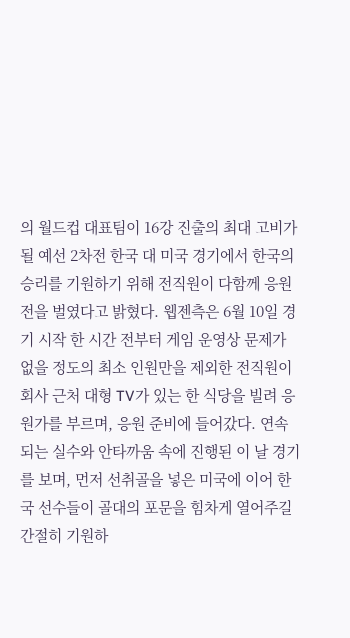의 월드컵 대표팀이 16강 진출의 최대 고비가 될 예선 2차전 한국 대 미국 경기에서 한국의 승리를 기원하기 위해 전직원이 다함께 응원전을 벌였다고 밝혔다. 웹젠측은 6월 10일 경기 시작 한 시간 전부터 게임 운영상 문제가 없을 정도의 최소 인원만을 제외한 전직원이 회사 근처 대형 TV가 있는 한 식당을 빌려 응원가를 부르며, 응원 준비에 들어갔다. 연속되는 실수와 안타까움 속에 진행된 이 날 경기를 보며, 먼저 선취골을 넣은 미국에 이어 한국 선수들이 골대의 포문을 힘차게 열어주길 간절히 기원하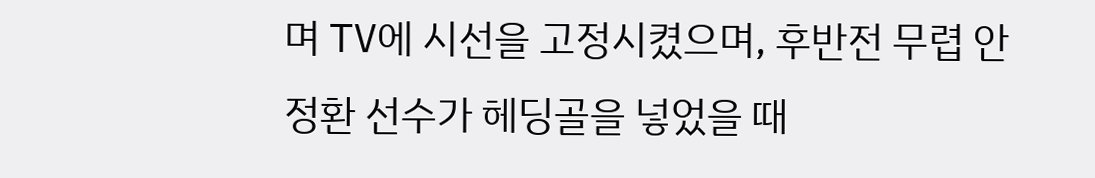며 TV에 시선을 고정시켰으며, 후반전 무렵 안정환 선수가 헤딩골을 넣었을 때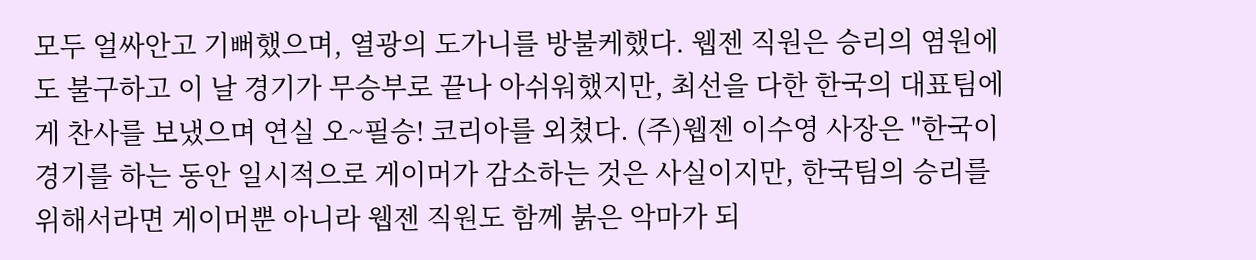모두 얼싸안고 기뻐했으며, 열광의 도가니를 방불케했다. 웹젠 직원은 승리의 염원에도 불구하고 이 날 경기가 무승부로 끝나 아쉬워했지만, 최선을 다한 한국의 대표팀에게 찬사를 보냈으며 연실 오~필승! 코리아를 외쳤다. (주)웹젠 이수영 사장은 "한국이 경기를 하는 동안 일시적으로 게이머가 감소하는 것은 사실이지만, 한국팀의 승리를 위해서라면 게이머뿐 아니라 웹젠 직원도 함께 붉은 악마가 되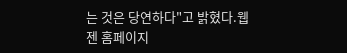는 것은 당연하다"고 밝혔다.웹젠 홈페이지